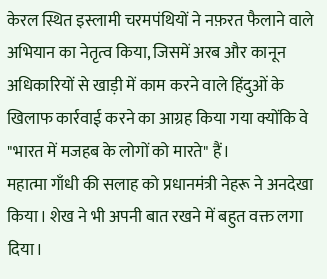केरल स्थित इस्लामी चरमपंथियों ने नफ़रत फैलाने वाले अभियान का नेतृत्व किया, जिसमें अरब और कानून अधिकारियों से खाड़ी में काम करने वाले हिंदुओं के खिलाफ कार्रवाई करने का आग्रह किया गया क्योंकि वे "भारत में मजहब के लोगों को मारते" हैं।
महात्मा गाँधी की सलाह को प्रधानमंत्री नेहरू ने अनदेखा किया। शेख ने भी अपनी बात रखने में बहुत वक्त लगा दिया।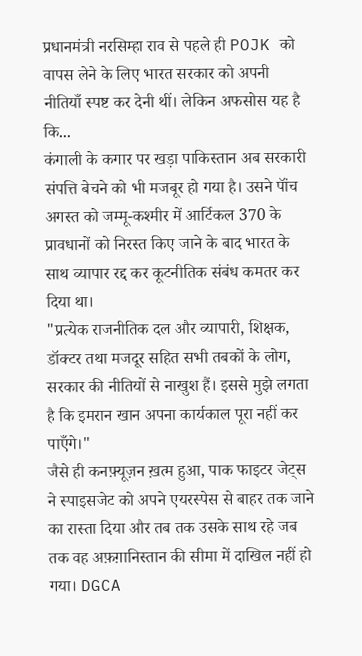प्रधानमंत्री नरसिम्हा राव से पहले ही POJK को वापस लेने के लिए भारत सरकार को अपनी नीतियाँ स्पष्ट कर देनी थीं। लेकिन अफसोस यह है कि...
कंगाली के कगार पर खड़ा पाकिस्तान अब सरकारी संपत्ति बेचने को भी मजबूर हो गया है। उसने पॉंच अगस्त को जम्मू-कश्मीर में आर्टिकल 370 के प्रावधानों को निरस्त किए जाने के बाद भारत के साथ व्यापार रद्द कर कूटनीतिक संबंध कमतर कर दिया था।
"प्रत्येक राजनीतिक दल और व्यापारी, शिक्षक, डॉक्टर तथा मजदूर सहित सभी तबकों के लोग, सरकार की नीतियों से नाखुश हैं। इससे मुझे लगता है कि इमरान खान अपना कार्यकाल पूरा नहीं कर पाएँगे।"
जैसे ही कनफ़्यूज़न ख़त्म हुआ, पाक फाइटर जेट्स ने स्पाइसजेट को अपने एयरस्पेस से बाहर तक जाने का रास्ता दिया और तब तक उसके साथ रहे जब तक वह अफ़ग़ानिस्तान की सीमा में दाखिल नहीं हो गया। DGCA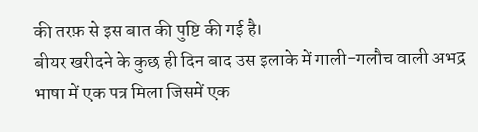की तरफ़ से इस बात की पुष्टि की गई है।
बीयर खरीदने के कुछ ही दिन बाद उस इलाके में गाली-गलौच वाली अभद्र भाषा में एक पत्र मिला जिसमें एक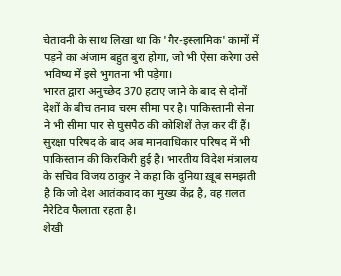चेतावनी के साथ लिखा था कि 'गैर-इस्लामिक' कामों में पड़ने का अंजाम बहुत बुरा होगा, जो भी ऐसा करेगा उसे भविष्य में इसे भुगतना भी पड़ेगा।
भारत द्वारा अनुच्छेद 370 हटाए जाने के बाद से दोनों देशों के बीच तनाव चरम सीमा पर है। पाकिस्तानी सेना ने भी सीमा पार से घुसपैठ की कोशिशें तेज़ कर दीं हैं।
सुरक्षा परिषद के बाद अब मानवाधिकार परिषद में भी पाकिस्तान की किरकिरी हुई है। भारतीय विदेश मंत्रालय के सचिव विजय ठाकुर ने कहा कि दुनिया ख़ूब समझती है कि जो देश आतंकवाद का मुख्य केंद्र है, वह ग़लत नैरेटिव फैलाता रहता है।
शेखी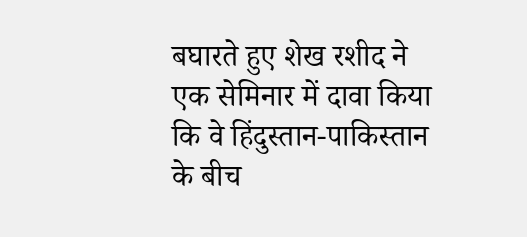बघारते हुए शेख रशीद ने एक सेमिनार में दावा किया कि वे हिंदुस्तान-पाकिस्तान के बीच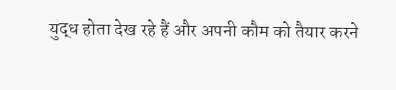युद्ध होता देख रहे हैं और अपनी कौम को तैयार करने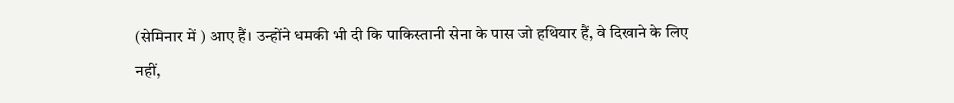(सेमिनार में ) आए हैं। उन्होंने धमकी भी दी कि पाकिस्तानी सेना के पास जो हथियार हैं, वे दिखाने के लिए नहीं,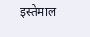इस्तेमाल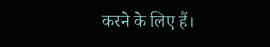करने के लिए हैं।